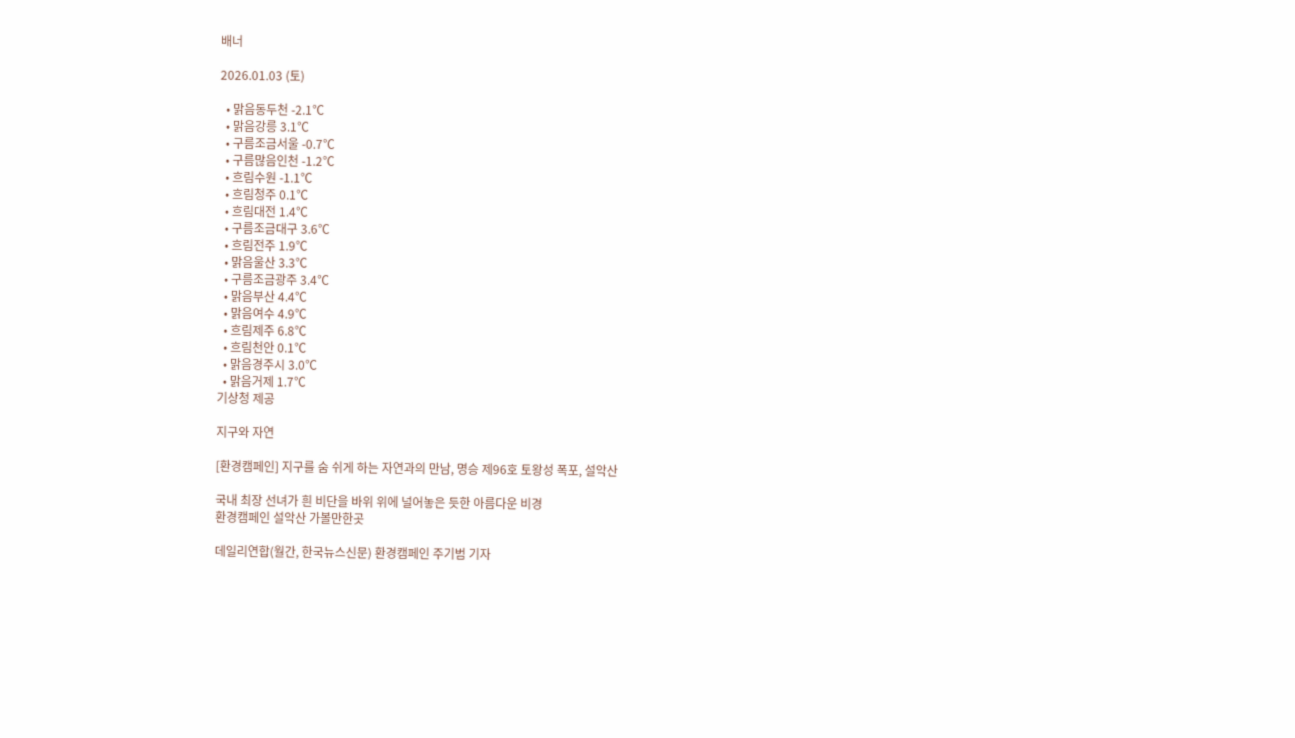배너

2026.01.03 (토)

  • 맑음동두천 -2.1℃
  • 맑음강릉 3.1℃
  • 구름조금서울 -0.7℃
  • 구름많음인천 -1.2℃
  • 흐림수원 -1.1℃
  • 흐림청주 0.1℃
  • 흐림대전 1.4℃
  • 구름조금대구 3.6℃
  • 흐림전주 1.9℃
  • 맑음울산 3.3℃
  • 구름조금광주 3.4℃
  • 맑음부산 4.4℃
  • 맑음여수 4.9℃
  • 흐림제주 6.8℃
  • 흐림천안 0.1℃
  • 맑음경주시 3.0℃
  • 맑음거제 1.7℃
기상청 제공

지구와 자연

[환경캠페인] 지구를 숨 쉬게 하는 자연과의 만남, 명승 제96호 토왕성 폭포, 설악산

국내 최장 선녀가 흰 비단을 바위 위에 널어놓은 듯한 아름다운 비경
환경캠페인 설악산 가볼만한곳

데일리연합(월간, 한국뉴스신문) 환경캠페인 주기범 기자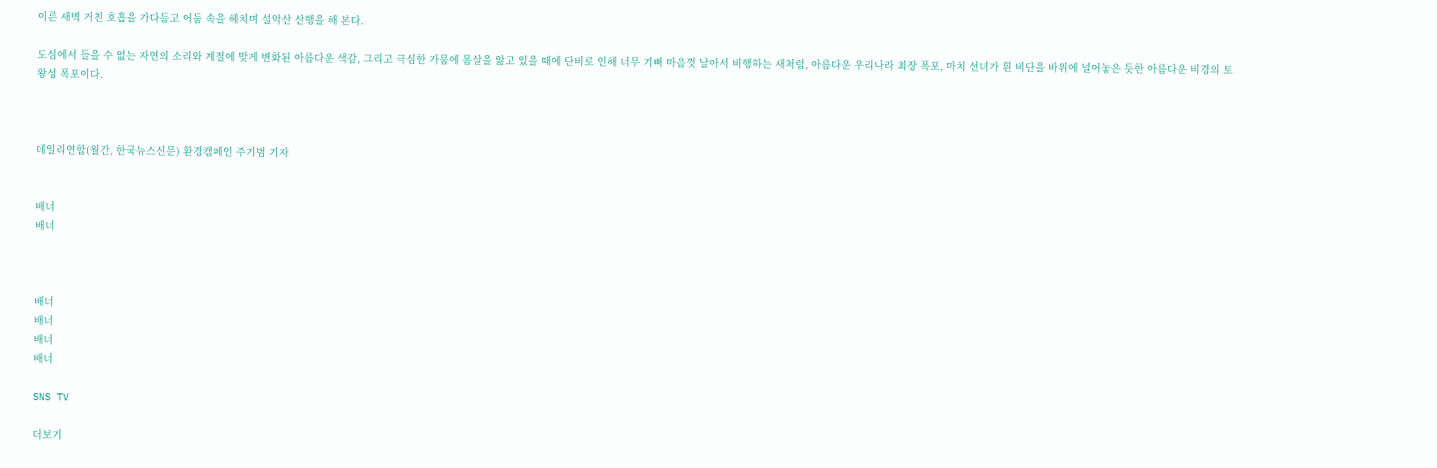이른 새벽 거친 호흡을 가다듬고 어둠 속을 헤치며 설악산 산행을 해 본다.

도심에서 들을 수 없는 자연의 소리와 계절에 맞게 변화된 아름다운 색감, 그리고 극심한 가뭄에 몸살을 앓고 있을 때에 단비로 인해 너무 기뻐 마음껏 날아서 비행하는 새처럼, 아름다운 우리나라 최장 폭포, 마치 선녀가 흰 비단을 바위에 널어놓은 듯한 아름다운 비경의 토왕성 폭포이다.



데일리연합(월간, 한국뉴스신문) 환경캠페인 주기범 기자


배너
배너



배너
배너
배너
배너

SNS TV

더보기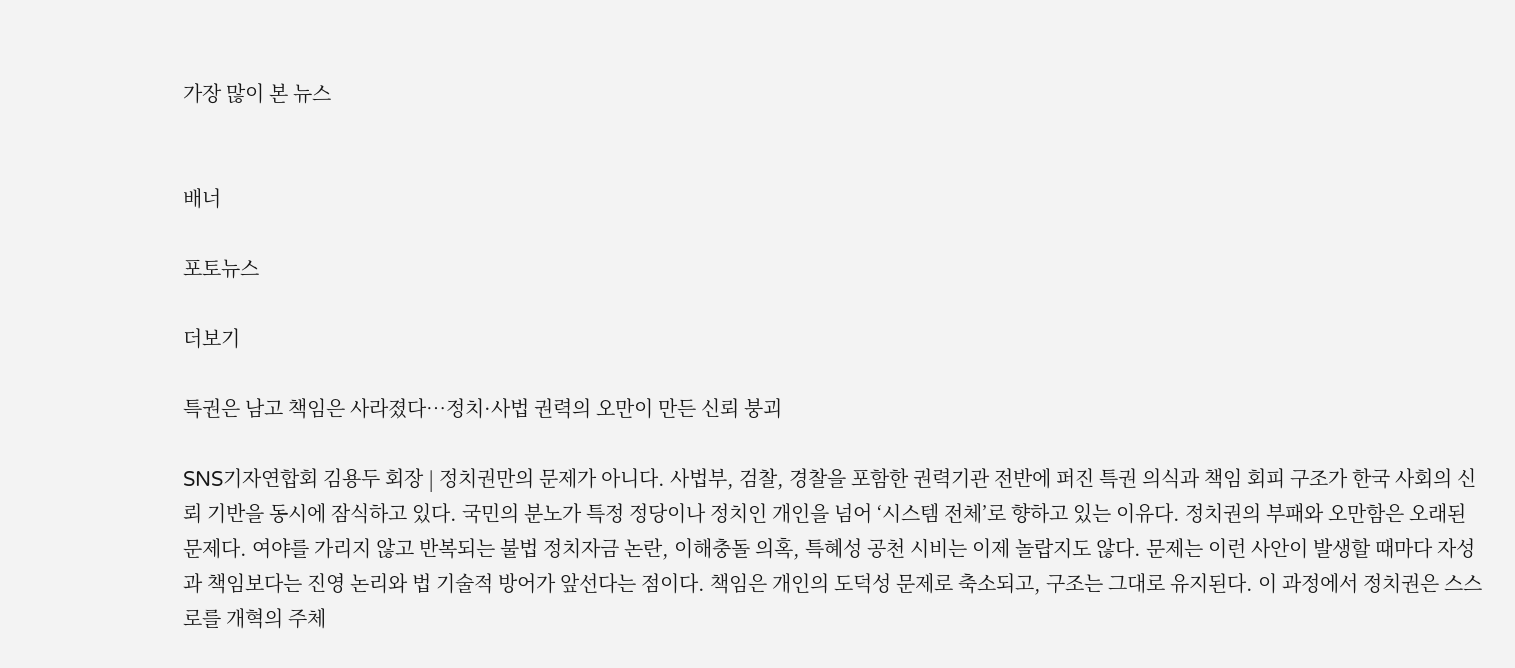가장 많이 본 뉴스


배너

포토뉴스

더보기

특권은 남고 책임은 사라졌다…정치·사법 권력의 오만이 만든 신뢰 붕괴

SNS기자연합회 김용두 회장 | 정치권만의 문제가 아니다. 사법부, 검찰, 경찰을 포함한 권력기관 전반에 퍼진 특권 의식과 책임 회피 구조가 한국 사회의 신뢰 기반을 동시에 잠식하고 있다. 국민의 분노가 특정 정당이나 정치인 개인을 넘어 ‘시스템 전체’로 향하고 있는 이유다. 정치권의 부패와 오만함은 오래된 문제다. 여야를 가리지 않고 반복되는 불법 정치자금 논란, 이해충돌 의혹, 특혜성 공천 시비는 이제 놀랍지도 않다. 문제는 이런 사안이 발생할 때마다 자성과 책임보다는 진영 논리와 법 기술적 방어가 앞선다는 점이다. 책임은 개인의 도덕성 문제로 축소되고, 구조는 그대로 유지된다. 이 과정에서 정치권은 스스로를 개혁의 주체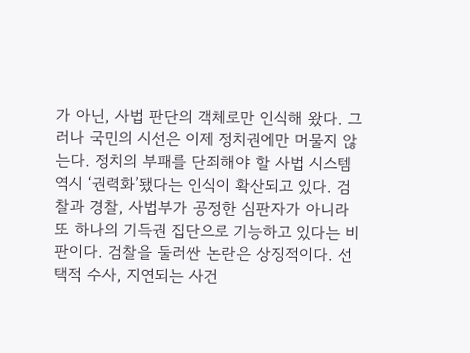가 아닌, 사법 판단의 객체로만 인식해 왔다. 그러나 국민의 시선은 이제 정치권에만 머물지 않는다. 정치의 부패를 단죄해야 할 사법 시스템 역시 ‘권력화’됐다는 인식이 확산되고 있다. 검찰과 경찰, 사법부가 공정한 심판자가 아니라 또 하나의 기득권 집단으로 기능하고 있다는 비판이다. 검찰을 둘러싼 논란은 상징적이다. 선택적 수사, 지연되는 사건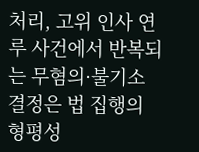처리, 고위 인사 연루 사건에서 반복되는 무혐의·불기소 결정은 법 집행의 형평성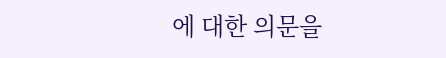에 대한 의문을